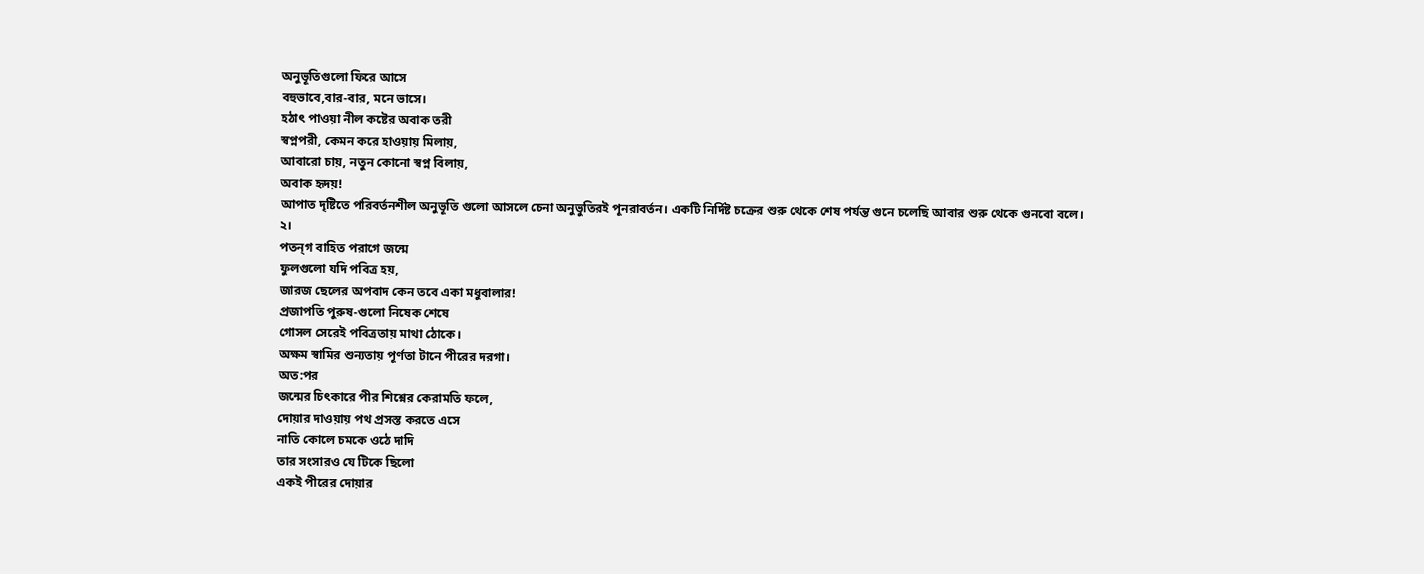অনুভূতিগুলো ফিরে আসে
বহুভাবে,বার-বার, মনে ভাসে।
হঠাৎ পাওয়া নীল কষ্টের অবাক তরী
স্বপ্নপরী, কেমন করে হাওয়ায় মিলায়,
আবারো চায়, নতুন কোনো স্বপ্ন বিলায়,
অবাক হৃদয়!
আপাত দৃষ্টিতে পরিবর্তনশীল অনুভূতি গুলো আসলে চেনা অনুভুতিরই পূনরাবর্তন। একটি নির্দিষ্ট চক্রের শুরু থেকে শেষ পর্যন্ত গুনে চলেছি আবার শুরু থেকে গুনবো বলে।
২।
পতন্গ বাহিত পরাগে জন্মে
ফুলগুলো যদি পবিত্র হয়,
জারজ ছেলের অপবাদ কেন তবে একা মধুবালার!
প্রজাপতি পুরুষ-গুলো নিষেক শেষে
গোসল সেরেই পবিত্রতায় মাথা ঠোকে।
অক্ষম স্বামির শুন্যতায় পূর্ণতা টানে পীরের দরগা।
অত:পর
জন্মের চিৎকারে পীর শিশ্নের কেরামতি ফলে,
দোয়ার দাওয়ায় পথ প্রসস্ত করতে এসে
নাতি কোলে চমকে ওঠে দাদি
তার সংসারও যে টিকে ছিলো
একই পীরের দোয়ার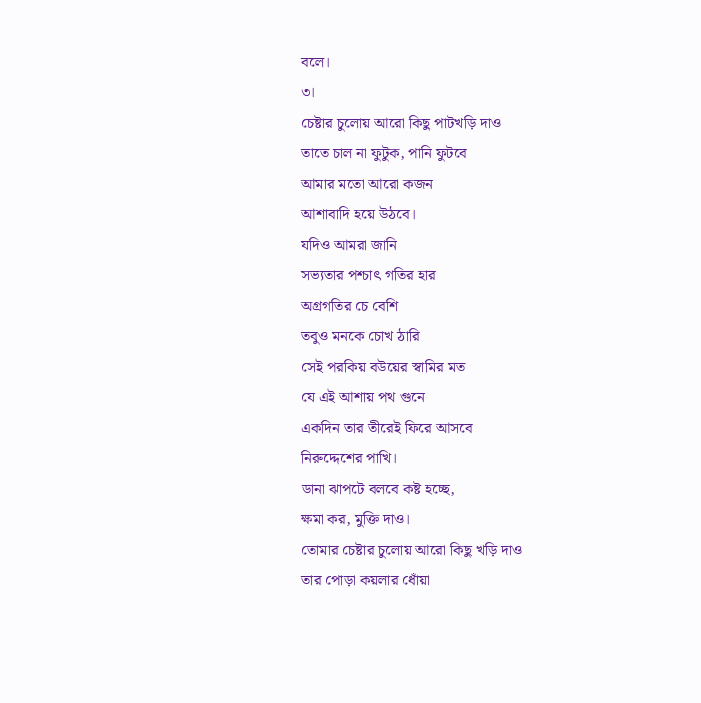বলে।
৩।
চেষ্টার চুলোয় আরো কিছু পাটখড়ি দাও
তাতে চাল না ফুটুক, পানি ফুটবে
আমার মতো আরো কজন
আশাবাদি হয়ে উঠবে।
যদিও আমরা জানি
সভ্যতার পশ্চাৎ গতির হার
অগ্রগতির চে বেশি
তবুও মনকে চোখ ঠারি
সেই পরকিয় বউয়ের স্বামির মত
যে এই আশায় পথ গুনে
একদিন তার তীরেই ফিরে আসবে
নিরুদ্দেশের পাখি।
ডানা ঝাপটে বলবে কষ্ট হচ্ছে,
ক্ষমা কর, মুক্তি দাও।
তোমার চেষ্টার চুলোয় আরো কিছু খড়ি দাও
তার পোড়া কয়লার ধোঁয়া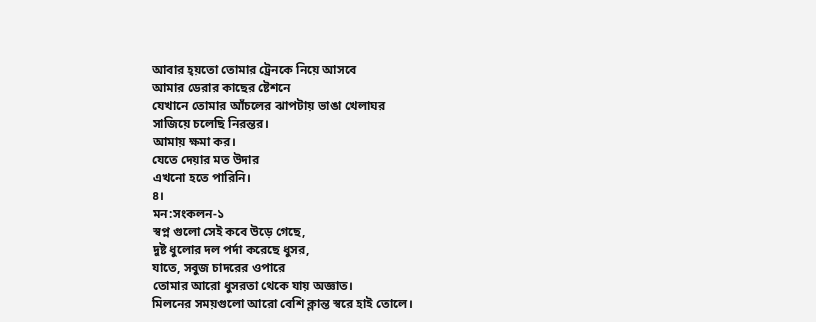আবার হ্য়তো তোমার ট্রেনকে নিয়ে আসবে
আমার ডেরার কাছের ষ্টেশনে
যেখানে তোমার আঁচলের ঝাপটায় ভাঙা খেলাঘর
সাজিয়ে চলেছি নিরন্তর।
আমায় ক্ষমা কর।
যেতে দেয়ার মত উদার
এখনো হতে পারিনি।
৪।
মন:সংকলন-১
স্বপ্ন গুলো সেই কবে উড়ে গেছে,
দুষ্ট ধুলোর দল পর্দা করেছে ধুসর,
যাতে, সবুজ চাদরের ওপারে
তোমার আরো ধুসরতা থেকে যায় অজ্ঞাত।
মিলনের সময়গুলো আরো বেশি ক্লান্ত স্বরে হাই তোলে।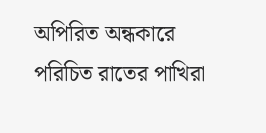অপিরিত অন্ধকারে
পরিচিত রাতের পাখিরা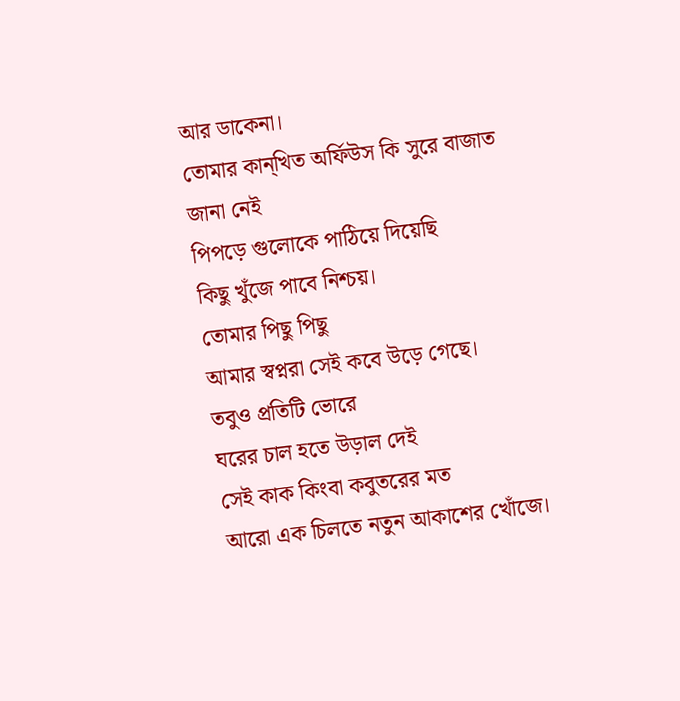আর ডাকেনা।
তোমার কান্খিত অর্ফিউস কি সুরে বাজাত
জানা নেই
পিপড়ে গুলোকে পাঠিয়ে দিয়েছি
কিছু খুঁজে পাবে নিশ্চয়।
তোমার পিছু পিছু
আমার স্বপ্নরা সেই কবে উড়ে গেছে।
তবুও প্রতিটি ভোরে
ঘরের চাল হতে উড়াল দেই
সেই কাক কিংবা কবুতরের মত
আরো এক চিলতে নতুন আকাশের খোঁজে।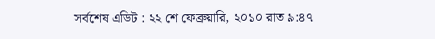সর্বশেষ এডিট : ২২ শে ফেব্রুয়ারি, ২০১০ রাত ৯:৪৭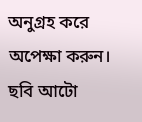অনুগ্রহ করে অপেক্ষা করুন। ছবি আটো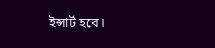ইন্সার্ট হবে।